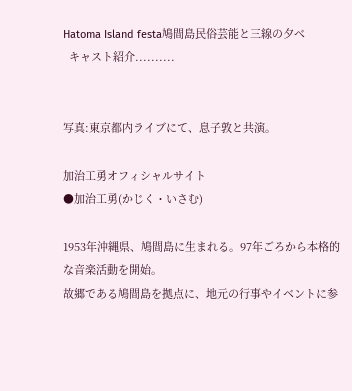Hatoma Island festa鳩間島民俗芸能と三線の夕べ
  キャスト紹介..........


写真:東京都内ライブにて、息子敦と共演。

加治工勇オフィシャルサイト
●加治工勇(かじく・いさむ)

1953年沖縄県、鳩間島に生まれる。97年ごろから本格的な音楽活動を開始。
故郷である鳩間島を拠点に、地元の行事やイベントに参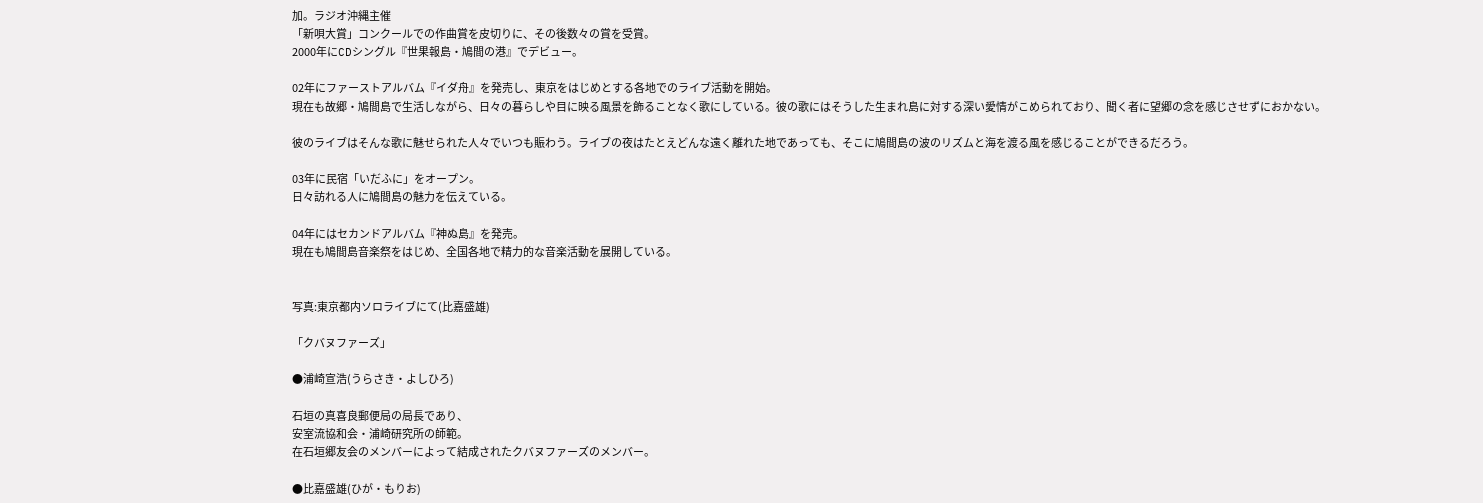加。ラジオ沖縄主催
「新唄大賞」コンクールでの作曲賞を皮切りに、その後数々の賞を受賞。
2000年にCDシングル『世果報島・鳩間の港』でデビュー。

02年にファーストアルバム『イダ舟』を発売し、東京をはじめとする各地でのライブ活動を開始。
現在も故郷・鳩間島で生活しながら、日々の暮らしや目に映る風景を飾ることなく歌にしている。彼の歌にはそうした生まれ島に対する深い愛情がこめられており、聞く者に望郷の念を感じさせずにおかない。

彼のライブはそんな歌に魅せられた人々でいつも賑わう。ライブの夜はたとえどんな遠く離れた地であっても、そこに鳩間島の波のリズムと海を渡る風を感じることができるだろう。

03年に民宿「いだふに」をオープン。
日々訪れる人に鳩間島の魅力を伝えている。

04年にはセカンドアルバム『神ぬ島』を発売。
現在も鳩間島音楽祭をはじめ、全国各地で精力的な音楽活動を展開している。


写真:東京都内ソロライブにて(比嘉盛雄)

「クバヌファーズ」

●浦崎宣浩(うらさき・よしひろ)

石垣の真喜良郵便局の局長であり、
安室流協和会・浦崎研究所の師範。
在石垣郷友会のメンバーによって結成されたクバヌファーズのメンバー。

●比嘉盛雄(ひが・もりお)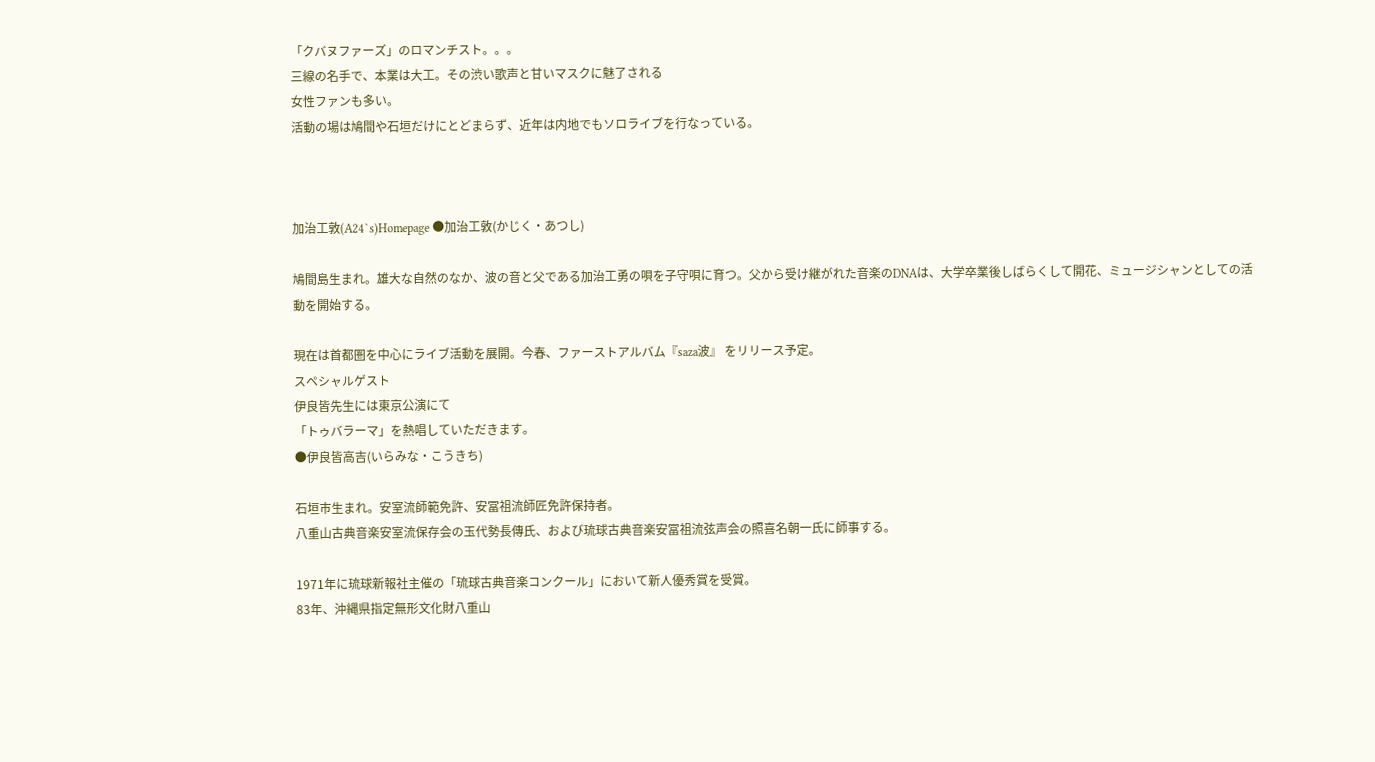「クバヌファーズ」のロマンチスト。。。
三線の名手で、本業は大工。その渋い歌声と甘いマスクに魅了される
女性ファンも多い。
活動の場は鳩間や石垣だけにとどまらず、近年は内地でもソロライブを行なっている。



加治工敦(A24`s)Homepage ●加治工敦(かじく・あつし)

鳩間島生まれ。雄大な自然のなか、波の音と父である加治工勇の唄を子守唄に育つ。父から受け継がれた音楽のDNAは、大学卒業後しばらくして開花、ミュージシャンとしての活動を開始する。

現在は首都圏を中心にライブ活動を展開。今春、ファーストアルバム『saza波』 をリリース予定。
スペシャルゲスト
伊良皆先生には東京公演にて
「トゥバラーマ」を熱唱していただきます。
●伊良皆高吉(いらみな・こうきち)

石垣市生まれ。安室流師範免許、安冨祖流師匠免許保持者。
八重山古典音楽安室流保存会の玉代勢長傳氏、および琉球古典音楽安冨祖流弦声会の照喜名朝一氏に師事する。

1971年に琉球新報社主催の「琉球古典音楽コンクール」において新人優秀賞を受賞。
83年、沖縄県指定無形文化財八重山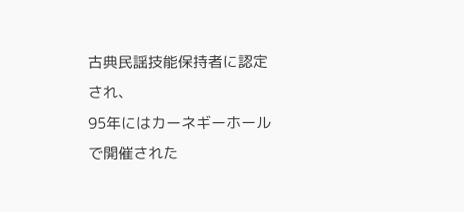古典民謡技能保持者に認定され、
95年にはカーネギーホールで開催された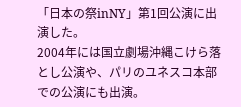「日本の祭inNY」第1回公演に出演した。
2004年には国立劇場沖縄こけら落とし公演や、パリのユネスコ本部での公演にも出演。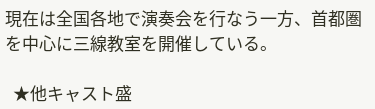現在は全国各地で演奏会を行なう一方、首都圏を中心に三線教室を開催している。

  ★他キャスト盛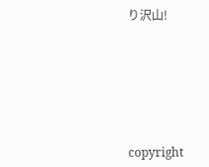り沢山!






copyright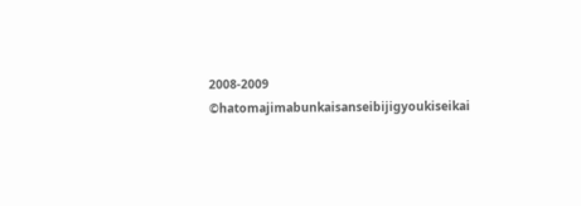2008-2009 ©hatomajimabunkaisanseibijigyoukiseikai